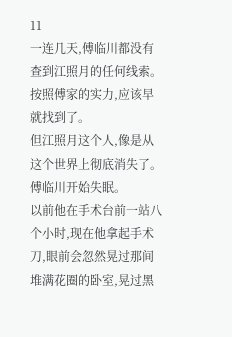11
一连几天,傅临川都没有查到江照月的任何线索。
按照傅家的实力,应该早就找到了。
但江照月这个人,像是从这个世界上彻底消失了。
傅临川开始失眠。
以前他在手术台前一站八个小时,现在他拿起手术刀,眼前会忽然晃过那间堆满花圈的卧室,晃过黑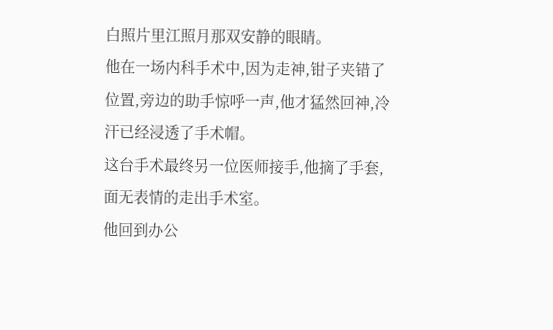白照片里江照月那双安静的眼睛。
他在一场内科手术中,因为走神,钳子夹错了位置,旁边的助手惊呼一声,他才猛然回神,冷汗已经浸透了手术帽。
这台手术最终另一位医师接手,他摘了手套,面无表情的走出手术室。
他回到办公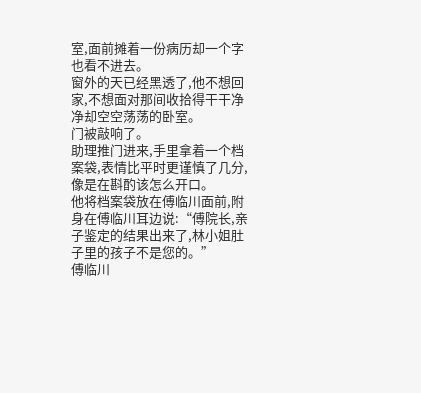室,面前摊着一份病历却一个字也看不进去。
窗外的天已经黑透了,他不想回家,不想面对那间收拾得干干净净却空空荡荡的卧室。
门被敲响了。
助理推门进来,手里拿着一个档案袋,表情比平时更谨慎了几分,像是在斟酌该怎么开口。
他将档案袋放在傅临川面前,附身在傅临川耳边说:“傅院长,亲子鉴定的结果出来了,林小姐肚子里的孩子不是您的。”
傅临川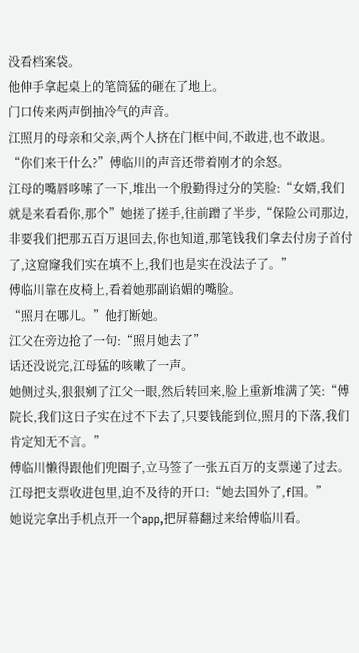没看档案袋。
他伸手拿起桌上的笔筒猛的砸在了地上。
门口传来两声倒抽冷气的声音。
江照月的母亲和父亲,两个人挤在门框中间,不敢进,也不敢退。
“你们来干什么?”傅临川的声音还带着刚才的余怒。
江母的嘴唇哆嗦了一下,堆出一个殷勤得过分的笑脸:“女婿,我们就是来看看你,那个”她搓了搓手,往前蹭了半步,“保险公司那边,非要我们把那五百万退回去,你也知道,那笔钱我们拿去付房子首付了,这窟窿我们实在填不上,我们也是实在没法子了。”
傅临川靠在皮椅上,看着她那副谄媚的嘴脸。
“照月在哪儿。”他打断她。
江父在旁边抢了一句:“照月她去了”
话还没说完,江母猛的咳嗽了一声。
她侧过头,狠狠剜了江父一眼,然后转回来,脸上重新堆满了笑:“傅院长,我们这日子实在过不下去了,只要钱能到位,照月的下落,我们肯定知无不言。”
傅临川懒得跟他们兜圈子,立马签了一张五百万的支票递了过去。
江母把支票收进包里,迫不及待的开口:“她去国外了,f国。”
她说完拿出手机点开一个app,把屏幕翻过来给傅临川看。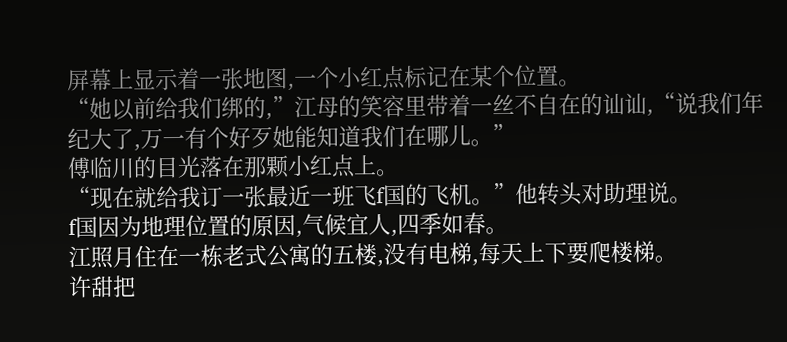屏幕上显示着一张地图,一个小红点标记在某个位置。
“她以前给我们绑的,”江母的笑容里带着一丝不自在的讪讪,“说我们年纪大了,万一有个好歹她能知道我们在哪儿。”
傅临川的目光落在那颗小红点上。
“现在就给我订一张最近一班飞f国的飞机。”他转头对助理说。
f国因为地理位置的原因,气候宜人,四季如春。
江照月住在一栋老式公寓的五楼,没有电梯,每天上下要爬楼梯。
许甜把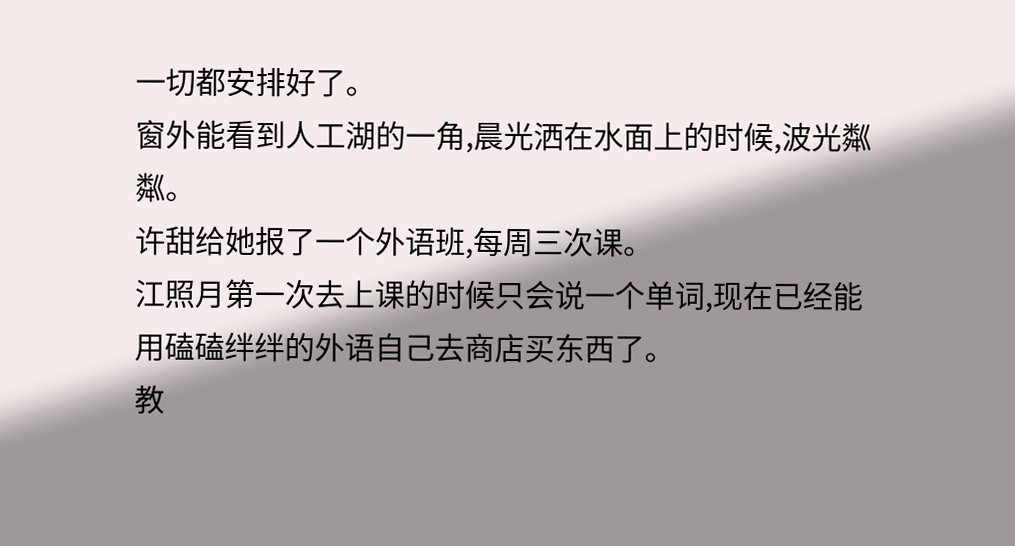一切都安排好了。
窗外能看到人工湖的一角,晨光洒在水面上的时候,波光粼粼。
许甜给她报了一个外语班,每周三次课。
江照月第一次去上课的时候只会说一个单词,现在已经能用磕磕绊绊的外语自己去商店买东西了。
教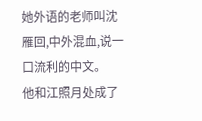她外语的老师叫沈雁回,中外混血,说一口流利的中文。
他和江照月处成了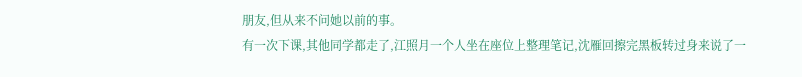朋友,但从来不问她以前的事。
有一次下课,其他同学都走了,江照月一个人坐在座位上整理笔记,沈雁回擦完黑板转过身来说了一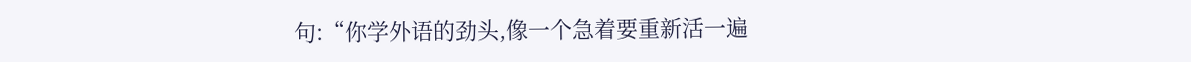句:“你学外语的劲头,像一个急着要重新活一遍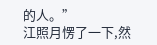的人。”
江照月愣了一下,然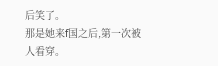后笑了。
那是她来f国之后,第一次被人看穿。